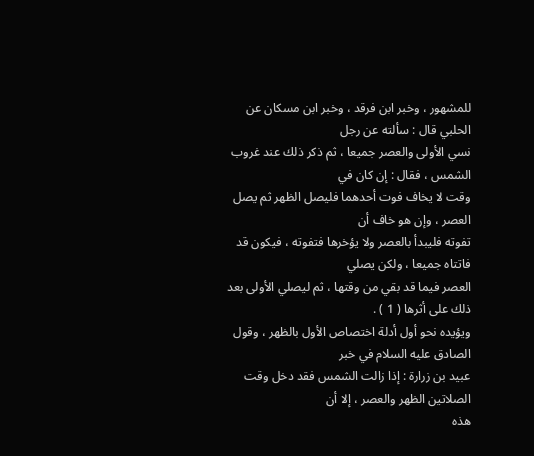للمشهور ، وخبر ابن فرقد ، وخبر ابن مسكان عن الحلبي قال : سألته عن رجل
نسي الأولى والعصر جميعا ، ثم ذكر ذلك عند غروب الشمس ، فقال : إن كان في
وقت لا يخاف فوت أحدهما فليصل الظهر ثم يصل العصر ، وإن هو خاف أن
تفوته فليبدأ بالعصر ولا يؤخرها فتفوته ، فيكون قد فاتتاه جميعا ، ولكن يصلي
العصر فيما قد بقي من وقتها ، ثم ليصلي الأولى بعد ذلك على أثرها ( 1 ) .
ويؤيده نحو أول أدلة اختصاص الأول بالظهر ، وقول الصادق عليه السلام في خبر
عبيد بن زرارة : إذا زالت الشمس فقد دخل وقت الصلاتين الظهر والعصر ، إلا أن
هذه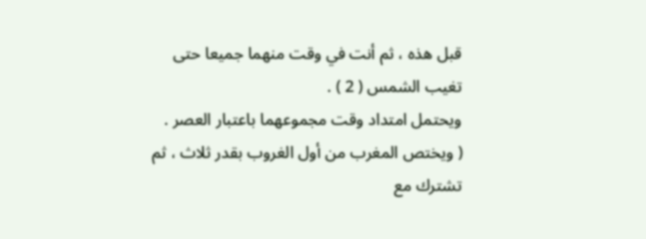قبل هذه ، ثم أنت في وقت منهما جميعا حتى تغيب الشمس ( 2 ) .
ويحتمل امتداد وقت مجموعهما باعتبار العصر .
( ويختص المغرب من أول الغروب بقدر ثلاث ، ثم تشترك مع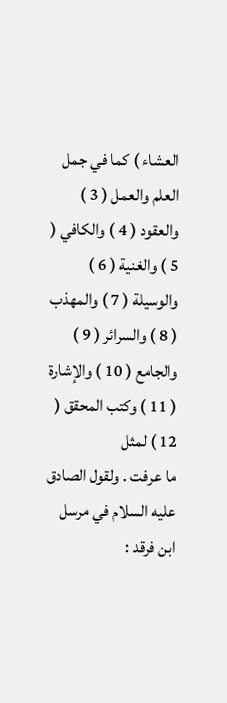العشاء ) كما في جمل العلم والعمل ( 3 ) والعقود ( 4 ) والكافي ( 5 ) والغنية ( 6 )
والوسيلة ( 7 ) والمهذب ( 8 ) والسرائر ( 9 ) والجامع ( 10 ) والإشارة ( 11 ) وكتب المحقق ( 12 ) لمثل
ما عرفت . ولقول الصادق عليه السلام في مرسل ابن فرقد :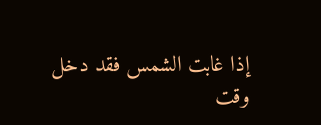إذا غابت الشمس فقد دخل
وقت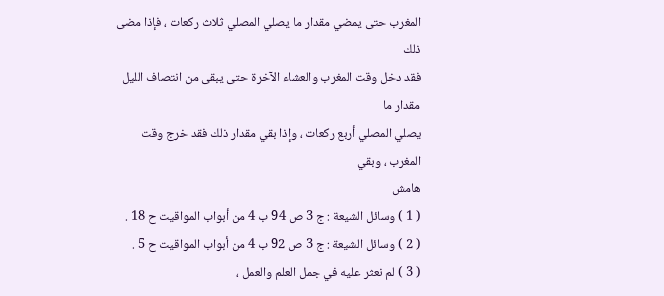المغرب حتى يمضي مقدار ما يصلي المصلي ثلاث ركعات ، فإذا مضى ذلك
فقد دخل وقت المغرب والعشاء الآخرة حتى يبقى من انتصاف الليل مقدار ما
يصلي المصلي أربع ركعات ، وإذا بقي مقدار ذلك فقد خرج وقت المغرب ، وبقي
هامش
( 1 ) وسائل الشيعة : ج 3 ص 94 ب 4 من أبواب المواقيت ح 18 .
( 2 ) وسائل الشيعة : ج 3 ص 92 ب 4 من أبواب المواقيت ح 5 .
( 3 ) لم نعثر عليه في جمل العلم والعمل ،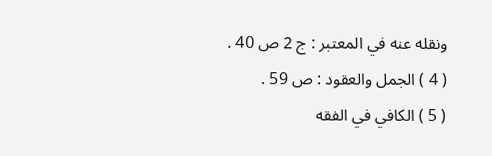ونقله عنه في المعتبر : ج 2 ص 40 .
( 4 ) الجمل والعقود : ص 59 .
( 5 ) الكافي في الفقه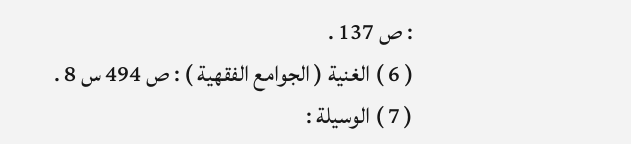: ص 137 .
( 6 ) الغنية ( الجوامع الفقهية ) : ص 494 س 8 .
( 7 ) الوسيلة :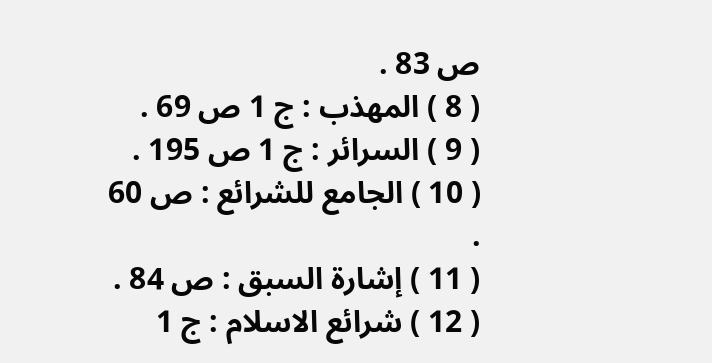ص 83 .
( 8 ) المهذب : ج 1 ص 69 .
( 9 ) السرائر : ج 1 ص 195 .
( 10 ) الجامع للشرائع : ص 60 .
( 11 ) إشارة السبق : ص 84 .
( 12 ) شرائع الاسلام : ج 1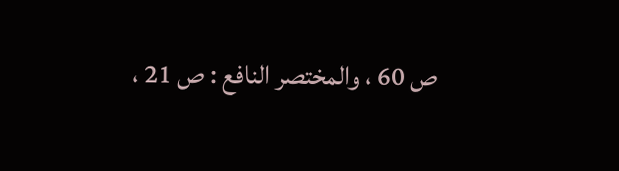ص 60 ، والمختصر النافع : ص 21 ،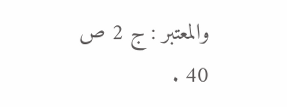والمعتبر : ج 2 ص 40 .